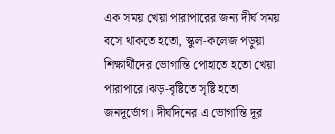এক সময় খেয়া পারাপারের জন্য দীর্ঘ সময় বসে থাকতে হতো, স্কুল-কলেজ পড়ুয়া শিক্ষার্থীদের ভোগান্তি পোহাতে হতো খেয়া পারাপারে।ঝড়-বৃষ্টিতে সৃষ্টি হতো জনদূর্ভোগ। দীর্ঘদিনের এ ভোগান্তি দূর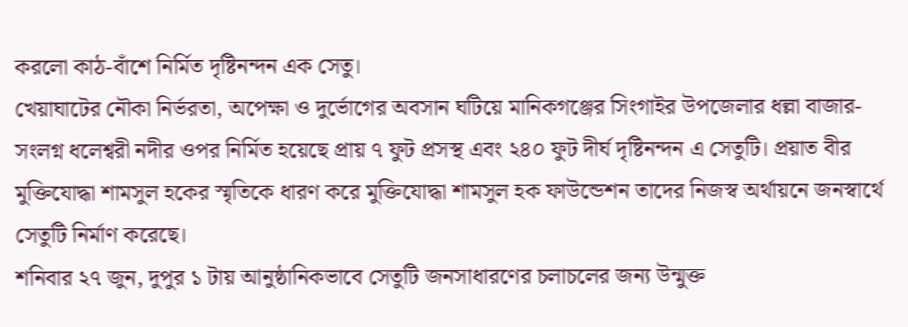করলো কাঠ-বাঁশে নির্মিত দৃষ্টিনন্দন এক সেতু।
খেয়াঘাটের নৌকা নির্ভরতা, অপেক্ষা ও দুর্ভোগের অবসান ঘটিয়ে মানিকগঞ্জের সিংগাইর উপজেলার ধল্লা বাজার-সংলগ্ন ধলেশ্বরী নদীর ওপর নির্মিত হয়েছে প্রায় ৭ ফুট প্রসস্থ এবং ২৪০ ফুট দীর্ঘ দৃষ্টিনন্দন এ সেতুটি। প্রয়াত বীর মুক্তিযোদ্ধা শামসুল হকের স্মৃতিকে ধারণ করে মুক্তিযোদ্ধা শামসুল হক ফাউন্ডেশন তাদের নিজস্ব অর্থায়নে জনস্বার্থে সেতুটি নির্মাণ করেছে।
শনিবার ২৭ জুন, দুপুর ১ টায় আনুষ্ঠানিকভাবে সেতুটি জনসাধারণের চলাচলের জন্য উন্মুক্ত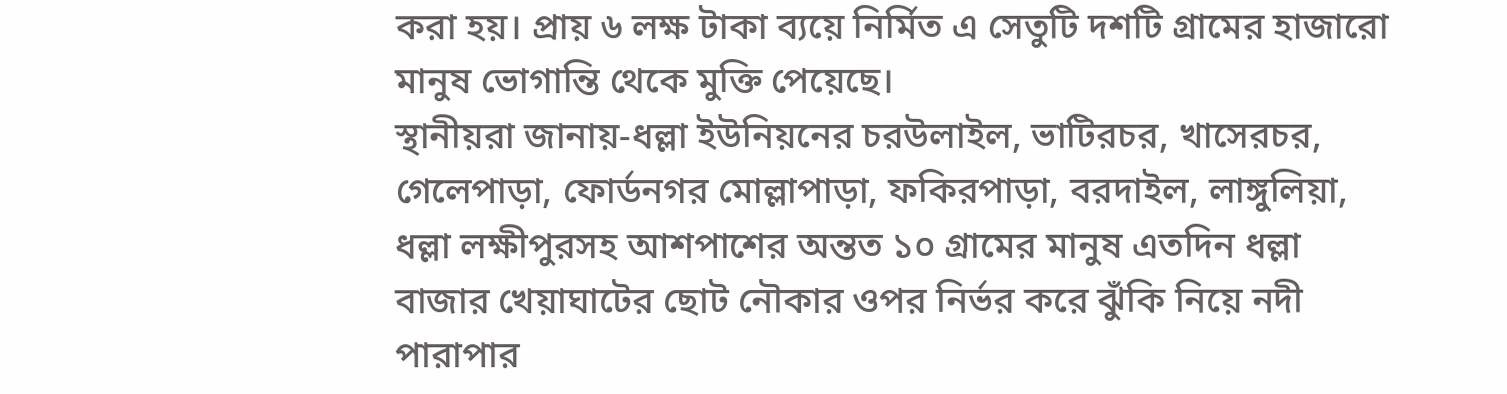করা হয়। প্রায় ৬ লক্ষ টাকা ব্যয়ে নির্মিত এ সেতুটি দশটি গ্রামের হাজারো মানুষ ভোগান্তি থেকে মুক্তি পেয়েছে।
স্থানীয়রা জানায়-ধল্লা ইউনিয়নের চরউলাইল, ভাটিরচর, খাসেরচর, গেলেপাড়া, ফোর্ডনগর মোল্লাপাড়া, ফকিরপাড়া, বরদাইল, লাঙ্গুলিয়া, ধল্লা লক্ষীপুরসহ আশপাশের অন্তত ১০ গ্রামের মানুষ এতদিন ধল্লা বাজার খেয়াঘাটের ছোট নৌকার ওপর নির্ভর করে ঝুঁকি নিয়ে নদী পারাপার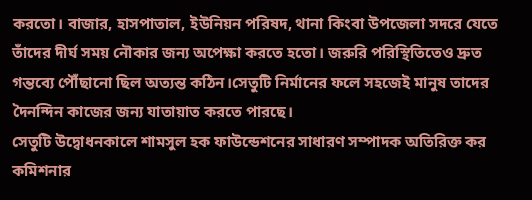করতো। বাজার, হাসপাতাল, ইউনিয়ন পরিষদ, থানা কিংবা উপজেলা সদরে যেতে তাঁদের দীর্ঘ সময় নৌকার জন্য অপেক্ষা করতে হতো। জরুরি পরিস্থিতিতেও দ্রুত গন্তব্যে পৌঁছানো ছিল অত্যন্ত কঠিন।সেতুটি নির্মানের ফলে সহজেই মানুষ তাদের দৈনন্দিন কাজের জন্য যাতায়াত করতে পারছে।
সেতুটি উদ্বোধনকালে শামসুল হক ফাউন্ডেশনের সাধারণ সম্পাদক অতিরিক্ত কর কমিশনার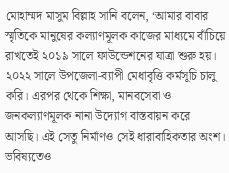মোহাম্মদ মাসুম বিল্লাহ সানি বলেন, ‘আমার বাবার স্মৃতিকে মানুষের কল্যাণমূলক কাজের মাধ্যমে বাঁচিয়ে রাখতেই ২০১৯ সালে ফাউন্ডেশনের যাত্রা শুরু হয়। ২০২২ সালে উপজেলা-ব্যাপী মেধাবৃত্তি কর্মসূচি চালু করি। এরপর থেকে শিক্ষা, মানবসেবা ও জনকল্যাণমূলক নানা উদ্যোগ বাস্তবায়ন করে আসছি। এই সেতু নির্মাণও সেই ধারাবাহিকতার অংশ। ভবিষ্যতেও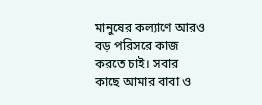মানুষের কল্যাণে আরও বড় পরিসরে কাজ করতে চাই। সবার কাছে আমার বাবা ও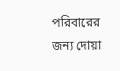পরিবারের জন্য দোয়া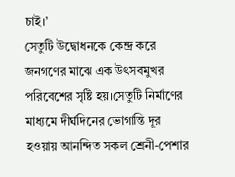চাই।’
সেতুটি উদ্বোধনকে কেন্দ্র করে জনগণের মাঝে এক উৎসবমুখর পরিবেশের সৃষ্টি হয়।সেতুটি নির্মাণের মাধ্যমে দীর্ঘদিনের ভোগান্তি দূর হওয়ায় আনন্দিত সকল শ্রেনী-পেশার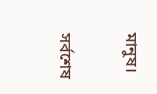মানুষ।


সর্বশেষ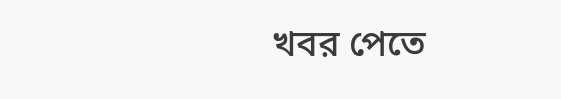খবর পেতে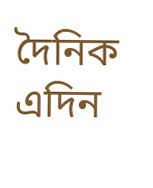দৈনিক এদিন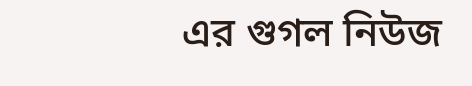এর গুগল নিউজ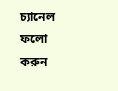চ্যানেল ফলো করুন